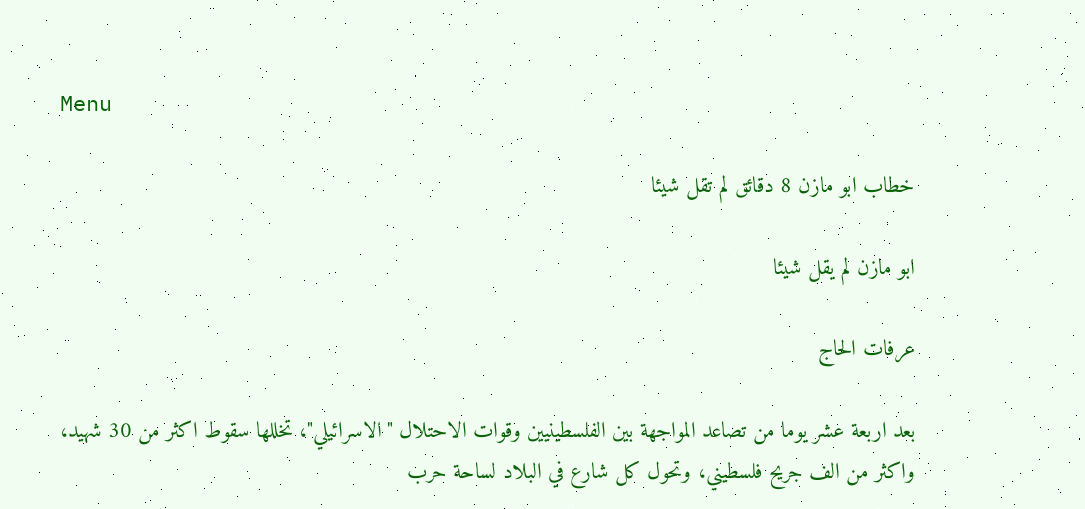Menu

خطاب ابو مازن 8 دقائق لم تقل شيئا

ابو مازن لم يقل شيئا

عرفات الحاج

بعد اربعة عشر يوما من تصاعد المواجهة بين الفلسطينيين وقوات الاحتلال "الاسرائيلي"، تخللها سقوط اكثر من 30 شهيد، واكثر من الف جريح فلسطيني، وتحول كل شارع في البلاد لساحة حرب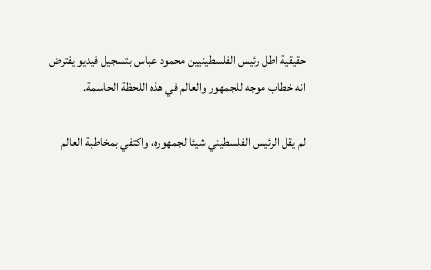حقيقية اطل رئيس الفلسطينيين محمود عباس بتسجيل فيديو يفترض انه خطاب موجه للجمهور والعالم في هذه اللحظة الحاسمة.

لم يقل الرئيس الفلسطيني شيئا لجمهوره، واكتفي بمخاطبة العالم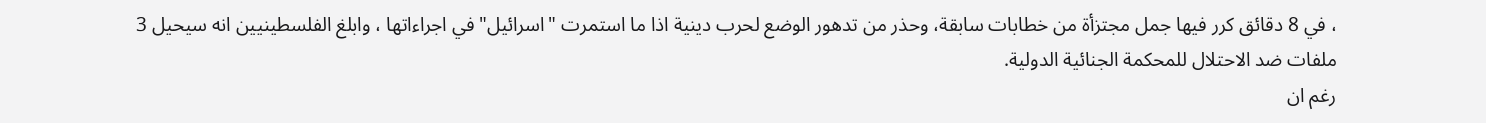، في 8 دقائق كرر فيها جمل مجتزأة من خطابات سابقة، وحذر من تدهور الوضع لحرب دينية اذا ما استمرت "اسرائيل" في اجراءاتها ، وابلغ الفلسطينيين انه سيحيل 3 ملفات ضد الاحتلال للمحكمة الجنائية الدولية.
رغم ان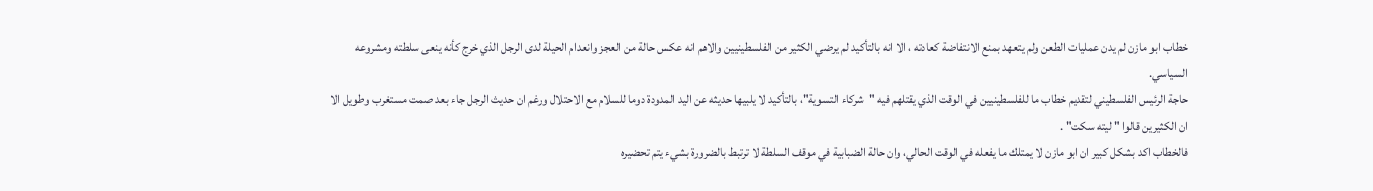خطاب ابو مازن لم يدن عمليات الطعن ولم يتعهد بمنع الانتفاضة كعادته ، الا انه بالتأكيد لم يرضي الكثير من الفلسطينيين والاهم انه عكس حالة من العجز وانعدام الحيلة لدى الرجل الذي خرج كأنه ينعى سلطته ومشروعه السياسي.
حاجة الرئيس الفلسطيني لتقديم خطاب ما للفلسطينيين في الوقت الذي يقتلهم فيه "شركاء التسوية"، بالتأكيد لا يلبيها حديثه عن اليد المدودة دوما للسلام مع الاحتلال ورغم ان حديث الرجل جاء بعد صمت مستغرب وطويل الا ان الكثيرين قالوا " ليته سكت" .
فالخطاب اكد بشكل كبير ان ابو مازن لا يمتلك ما يفعله في الوقت الحالي، وان حالة الضبابية في موقف السلطة لا ترتبط بالضرورة بشيء يتم تحضيره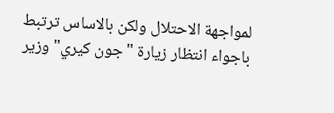لمواجهة الاحتلال ولكن بالاساس ترتبط باجواء انتظار زيارة "جون كيري" وزير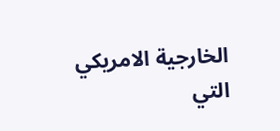الخارجية الامريكي التي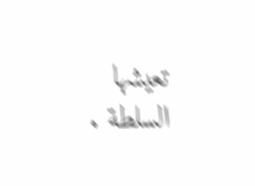تعيشها السلطة .